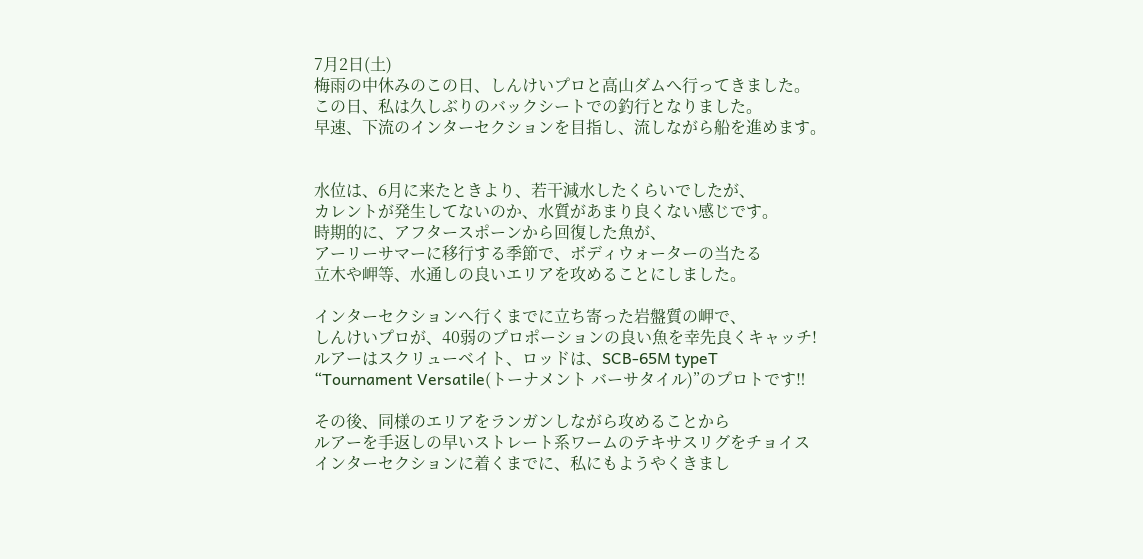7月2日(土)
梅雨の中休みのこの日、しんけいプロと高山ダムへ行ってきました。
この日、私は久しぶりのバックシートでの釣行となりました。
早速、下流のインターセクションを目指し、流しながら船を進めます。


水位は、6月に来たときより、若干減水したくらいでしたが、
カレントが発生してないのか、水質があまり良くない感じです。
時期的に、アフタースポーンから回復した魚が、
アーリーサマーに移行する季節で、ボディウォーターの当たる
立木や岬等、水通しの良いエリアを攻めることにしました。

インターセクションへ行くまでに立ち寄った岩盤質の岬で、
しんけいプロが、40弱のプロポーションの良い魚を幸先良くキャッチ!
ルアーはスクリューベイト、ロッドは、SCB-65M typeT
“Tournament Versatile(トーナメント バーサタイル)”のプロトです‼

その後、同様のエリアをランガンしながら攻めることから
ルアーを手返しの早いストレート系ワームのテキサスリグをチョイス
インターセクションに着くまでに、私にもようやくきまし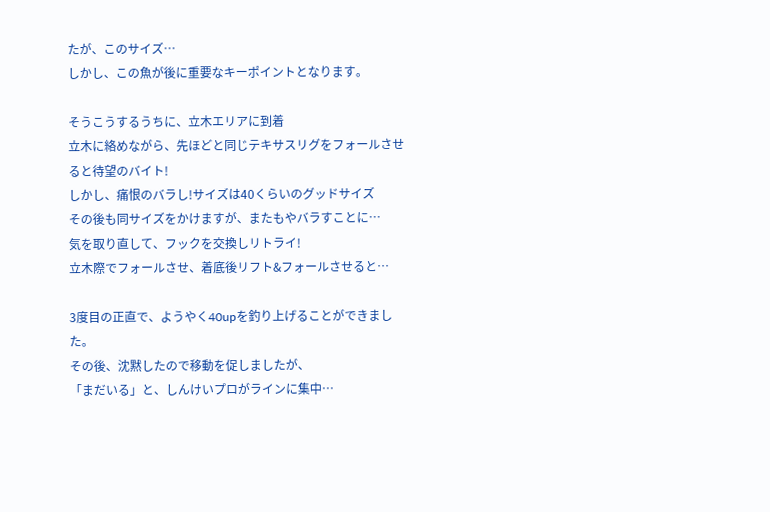たが、このサイズ…
しかし、この魚が後に重要なキーポイントとなります。

そうこうするうちに、立木エリアに到着
立木に絡めながら、先ほどと同じテキサスリグをフォールさせると待望のバイト!
しかし、痛恨のバラし!サイズは40くらいのグッドサイズ
その後も同サイズをかけますが、またもやバラすことに…
気を取り直して、フックを交換しリトライ!
立木際でフォールさせ、着底後リフト&フォールさせると…

3度目の正直で、ようやく40upを釣り上げることができました。
その後、沈黙したので移動を促しましたが、
「まだいる」と、しんけいプロがラインに集中…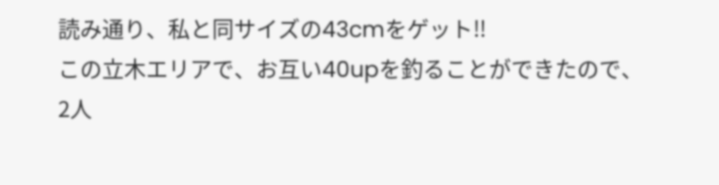読み通り、私と同サイズの43cmをゲット‼
この立木エリアで、お互い40upを釣ることができたので、
2人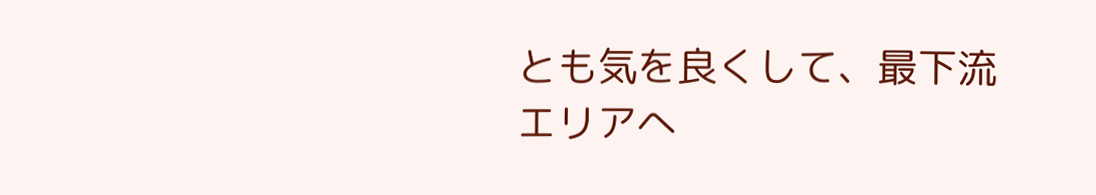とも気を良くして、最下流エリアへ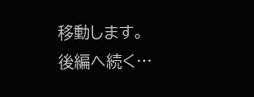移動します。
後編へ続く…